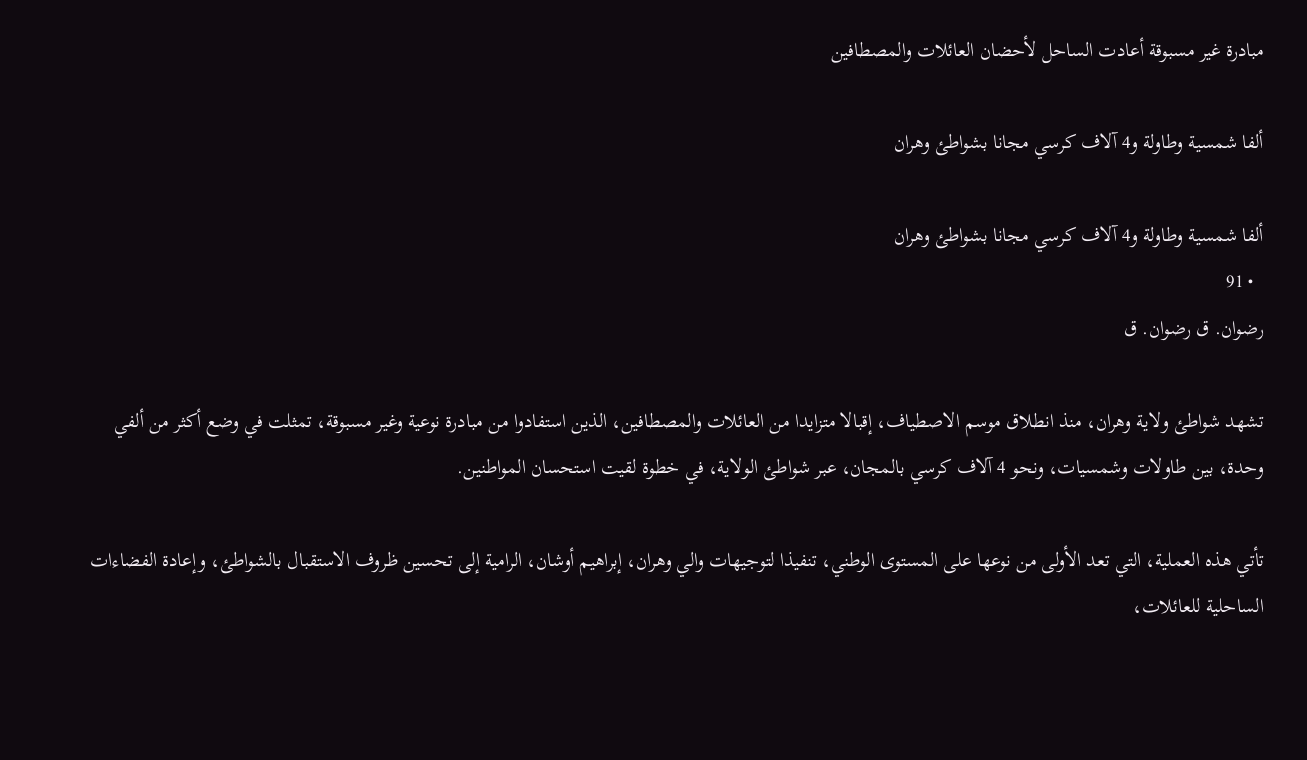مبادرة غير مسبوقة أعادت الساحل لأحضان العائلات والمصطافين

ألفا شمسية وطاولة و4 آلاف كرسي مجانا بشواطئ وهران

ألفا شمسية وطاولة و4 آلاف كرسي مجانا بشواطئ وهران
  • 91
رضوان. ق رضوان. ق

تشهد شواطئ ولاية وهران، منذ انطلاق موسم الاصطياف، إقبالا متزايدا من العائلات والمصطافين، الذين استفادوا من مبادرة نوعية وغير مسبوقة، تمثلت في وضع أكثر من ألفي وحدة، بين طاولات وشمسيات، ونحو 4 آلاف كرسي بالمجان، عبر شواطئ الولاية، في خطوة لقيت استحسان المواطنين.

تأتي هذه العملية، التي تعد الأولى من نوعها على المستوى الوطني، تنفيذا لتوجيهات والي وهران، إبراهيم أوشان، الرامية إلى تحسين ظروف الاستقبال بالشواطئ، وإعادة الفضاءات الساحلية للعائلات،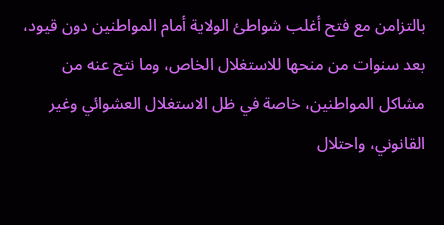بالتزامن مع فتح أغلب شواطئ الولاية أمام المواطنين دون قيود، بعد سنوات من منحها للاستغلال الخاص، وما نتج عنه من مشاكل المواطنين، خاصة في ظل الاستغلال العشوائي وغير القانوني، واحتلال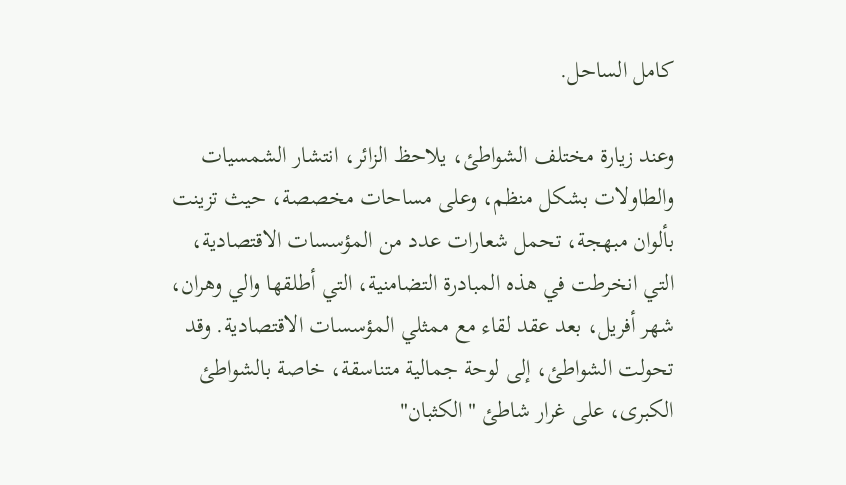كامل الساحل.

وعند زيارة مختلف الشواطئ، يلاحظ الزائر، انتشار الشمسيات والطاولات بشكل منظم، وعلى مساحات مخصصة، حيث تزينت بألوان مبهجة، تحمل شعارات عدد من المؤسسات الاقتصادية، التي انخرطت في هذه المبادرة التضامنية، التي أطلقها والي وهران، شهر أفريل، بعد عقد لقاء مع ممثلي المؤسسات الاقتصادية. وقد تحولت الشواطئ، إلى لوحة جمالية متناسقة، خاصة بالشواطئ الكبرى، على غرار شاطئ "الكثبان"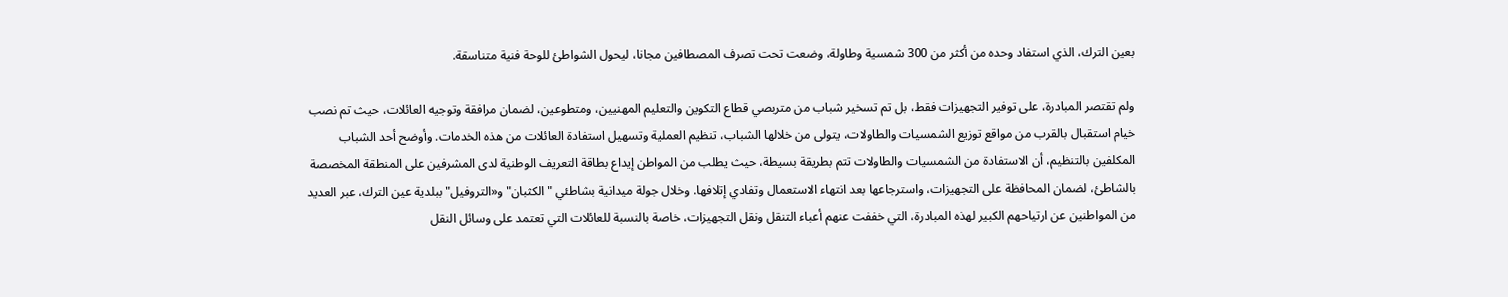بعين الترك، الذي استفاد وحده من أكثر من 300 شمسية وطاولة، وضعت تحت تصرف المصطافين مجانا، ليحول الشواطئ للوحة فنية متناسقة.

ولم تقتصر المبادرة، على توفير التجهيزات فقط، بل تم تسخير شباب من متربصي قطاع التكوين والتعليم المهنيين، ومتطوعين، لضمان مرافقة وتوجيه العائلات، حيث تم نصب خيام استقبال بالقرب من مواقع توزيع الشمسيات والطاولات، يتولى من خلالها الشباب، تنظيم العملية وتسهيل استفادة العائلات من هذه الخدمات. وأوضح أحد الشباب المكلفين بالتنظيم، أن الاستفادة من الشمسيات والطاولات تتم بطريقة بسيطة، حيث يطلب من المواطن إيداع بطاقة التعريف الوطنية لدى المشرفين على المنطقة المخصصة بالشاطئ، لضمان المحافظة على التجهيزات، واسترجاعها بعد انتهاء الاستعمال وتفادي إتلافها. وخلال جولة ميدانية بشاطئي "الكثبان" و«التروفيل" ببلدية عين الترك، عبر العديد من المواطنين عن ارتياحهم الكبير لهذه المبادرة، التي خففت عنهم أعباء التنقل ونقل التجهيزات، خاصة بالنسبة للعائلات التي تعتمد على وسائل النقل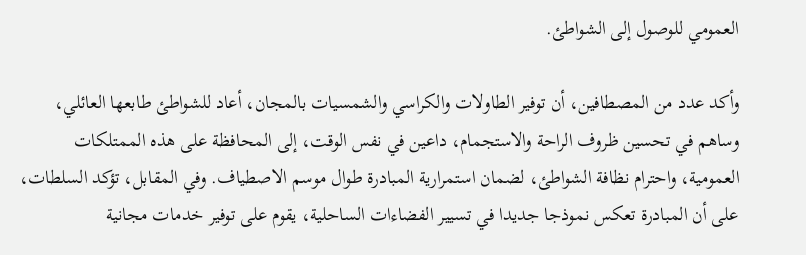العمومي للوصول إلى الشواطئ.

وأكد عدد من المصطافين، أن توفير الطاولات والكراسي والشمسيات بالمجان، أعاد للشواطئ طابعها العائلي، وساهم في تحسين ظروف الراحة والاستجمام، داعين في نفس الوقت، إلى المحافظة على هذه الممتلكات العمومية، واحترام نظافة الشواطئ، لضمان استمرارية المبادرة طوال موسم الاصطياف. وفي المقابل، تؤكد السلطات، على أن المبادرة تعكس نموذجا جديدا في تسيير الفضاءات الساحلية، يقوم على توفير خدمات مجانية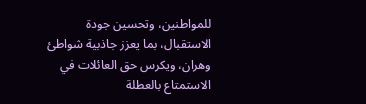للمواطنين، وتحسين جودة الاستقبال، بما يعزز جاذبية شواطئ وهران، ويكرس حق العائلات في الاستمتاع بالعطلة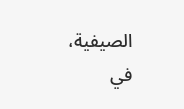الصيفية، في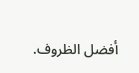أفضل الظروف.